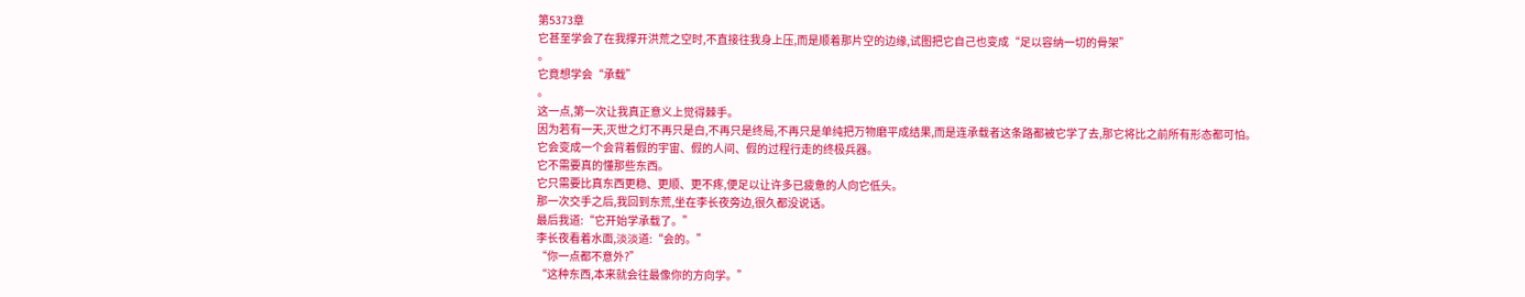第5373章
它甚至学会了在我撑开洪荒之空时,不直接往我身上压,而是顺着那片空的边缘,试图把它自己也变成“足以容纳一切的骨架”
。
它竟想学会“承载”
。
这一点,第一次让我真正意义上觉得棘手。
因为若有一天,灭世之灯不再只是白,不再只是终局,不再只是单纯把万物磨平成结果,而是连承载者这条路都被它学了去,那它将比之前所有形态都可怕。
它会变成一个会背着假的宇宙、假的人间、假的过程行走的终极兵器。
它不需要真的懂那些东西。
它只需要比真东西更稳、更顺、更不疼,便足以让许多已疲惫的人向它低头。
那一次交手之后,我回到东荒,坐在李长夜旁边,很久都没说话。
最后我道:“它开始学承载了。”
李长夜看着水面,淡淡道:“会的。”
“你一点都不意外?”
“这种东西,本来就会往最像你的方向学。”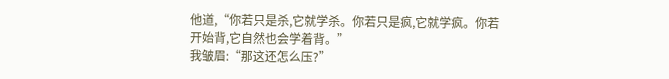他道,“你若只是杀,它就学杀。你若只是疯,它就学疯。你若开始背,它自然也会学着背。”
我皱眉:“那这还怎么压?”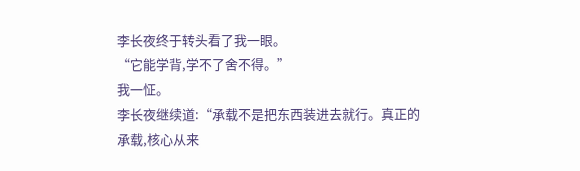李长夜终于转头看了我一眼。
“它能学背,学不了舍不得。”
我一怔。
李长夜继续道:“承载不是把东西装进去就行。真正的承载,核心从来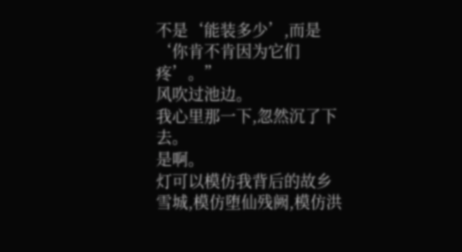不是‘能装多少’,而是‘你肯不肯因为它们疼’。”
风吹过池边。
我心里那一下,忽然沉了下去。
是啊。
灯可以模仿我背后的故乡雪城,模仿堕仙残阙,模仿洪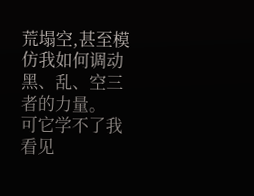荒塌空,甚至模仿我如何调动黑、乱、空三者的力量。
可它学不了我看见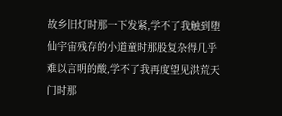故乡旧灯时那一下发紧,学不了我触到堕仙宇宙残存的小道童时那股复杂得几乎难以言明的酸,学不了我再度望见洪荒天门时那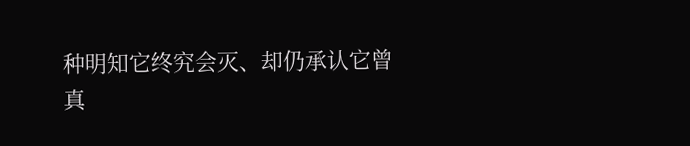种明知它终究会灭、却仍承认它曾真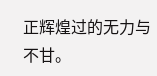正辉煌过的无力与不甘。